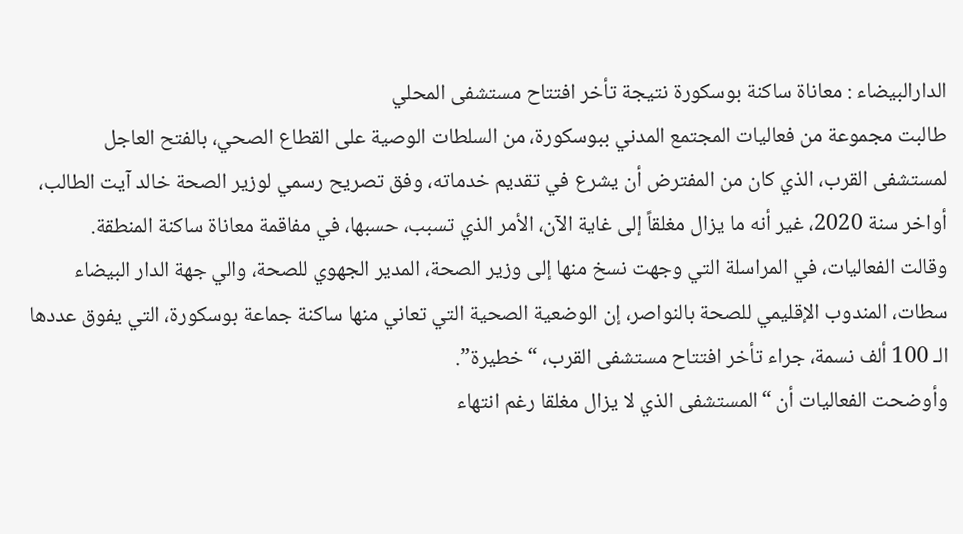الدارالبيضاء : معاناة ساكنة بوسكورة نتيجة تأخر افتتاح مستشفى المحلي
طالبت مجموعة من فعاليات المجتمع المدني ببوسكورة، من السلطات الوصية على القطاع الصحي، بالفتح العاجل لمستشفى القرب، الذي كان من المفترض أن يشرع في تقديم خدماته، وفق تصريح رسمي لوزير الصحة خالد آيت الطالب، أواخر سنة 2020، غير أنه ما يزال مغلقاً إلى غاية الآن، الأمر الذي تسبب، حسبها، في مفاقمة معاناة ساكنة المنطقة.
وقالت الفعاليات، في المراسلة التي وجهت نسخ منها إلى وزير الصحة، المدير الجهوي للصحة، والي جهة الدار البيضاء سطات، المندوب الإقليمي للصحة بالنواصر، إن الوضعية الصحية التي تعاني منها ساكنة جماعة بوسكورة، التي يفوق عددها الـ 100 ألف نسمة، جراء تأخر افتتاح مستشفى القرب، “خطيرة”.
وأوضحت الفعاليات أن “المستشفى الذي لا يزال مغلقا رغم انتهاء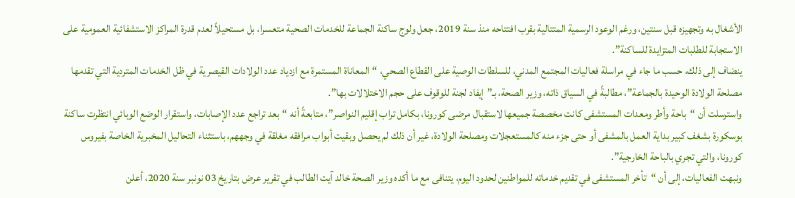الأشغال به وتجهيزه قبل سنتين، ورغم الوعود الرسمية المتتالية بقرب افتتاحه منذ سنة 2019، جعل ولوج ساكنة الجماعة للخدمات الصحية متعسرا، بل مستحيلاً لعدم قدرة المراكز الاستشفائية العمومية على الاستجابة للطلبات المتزايدة للساكنة”.
ينضاف إلى ذلك، حسب ما جاء في مراسلة فعاليات المجتمع المدني، للسلطات الوصية على القطاع الصحي، “المعاناة المستمرة مع ازدياد عدد الولادات القيصرية في ظل الخدمات المتردية التي تقدمها مصلحة الولادة الوحيدة بالجماعة”، مطالبةً في السياق ذاته، وزير الصحة، بـ”إيفاد لجنة للوقوف على حجم الاختلالات بها”.
واسترسلت أن “باحة وأطر ومعدات المستشفى كانت مخصصة جميعها لاستقبال مرضى كورونا، بكامل تراب إقليم النواصر”، متابعةً أنه “بعد تراجع عدد الإصابات، واستقرار الوضع الوبائي انتظرت ساكنة بوسكورة بشغف كبير بداية العمل بالمشفى أو حتى جزء منه كالمستعجلات ومصلحة الولادة، غير أن ذلك لم يحصل وبقيت أبواب مرافقه مغلقة في وجههم، باستثناء التحاليل المخبرية الخاصة بفيروس كورونا، والتي تجري بالباحة الخارجية”.
ونبهت الفعاليات، إلى أن “تأخر المستشفى في تقديم خدماته للمواطنين لحدود اليوم، يتنافى مع ما أكده وزير الصحة خالد آيت الطالب في تقرير عرض بتاريخ 03 نونبر سنة 2020، أعلن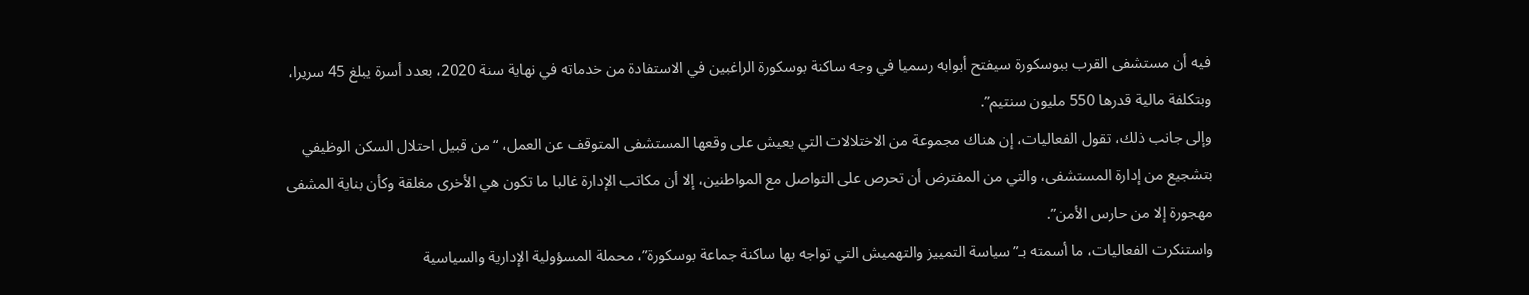فيه أن مستشفى القرب ببوسكورة سيفتح أبوابه رسميا في وجه ساكنة بوسكورة الراغبين في الاستفادة من خدماته في نهاية سنة 2020، بعدد أسرة يبلغ 45 سريرا، وبتكلفة مالية قدرها 550 مليون سنتيم”.
وإلى جانب ذلك، تقول الفعاليات، إن هناك مجموعة من الاختلالات التي يعيش على وقعها المستشفى المتوقف عن العمل، “من قبيل احتلال السكن الوظيفي بتشجيع من إدارة المستشفى، والتي من المفترض أن تحرص على التواصل مع المواطنين، إلا أن مكاتب الإدارة غالبا ما تكون هي الأخرى مغلقة وكأن بناية المشفى مهجورة إلا من حارس الأمن”.
واستنكرت الفعاليات، ما أسمته بـ”سياسة التمييز والتهميش التي تواجه بها ساكنة جماعة بوسكورة”، محملة المسؤولية الإدارية والسياسية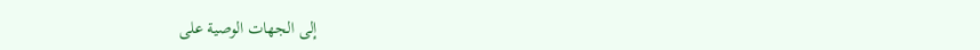إلى الجهات الوصية على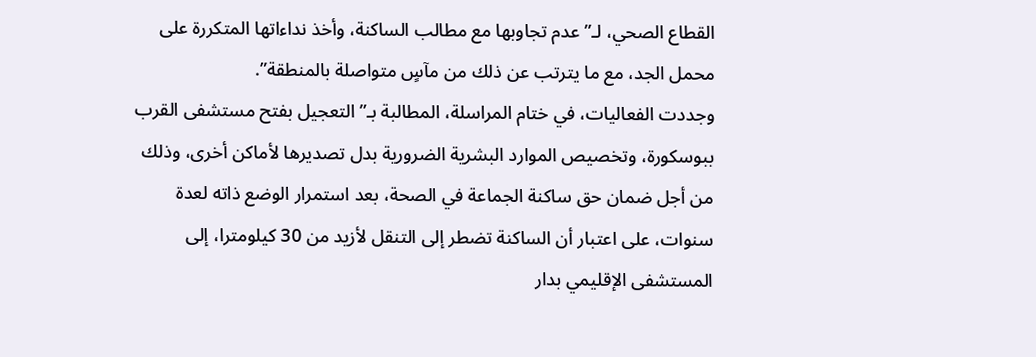القطاع الصحي، لـ”عدم تجاوبها مع مطالب الساكنة، وأخذ نداءاتها المتكررة على محمل الجد، مع ما يترتب عن ذلك من مآسٍ متواصلة بالمنطقة”.
وجددت الفعاليات، في ختام المراسلة، المطالبة بـ”التعجيل بفتح مستشفى القرب ببوسكورة، وتخصيص الموارد البشرية الضرورية بدل تصديرها لأماكن أخرى، وذلك من أجل ضمان حق ساكنة الجماعة في الصحة، بعد استمرار الوضع ذاته لعدة سنوات، على اعتبار أن الساكنة تضطر إلى التنقل لأزيد من 30 كيلومترا، إلى المستشفى الإقليمي بدار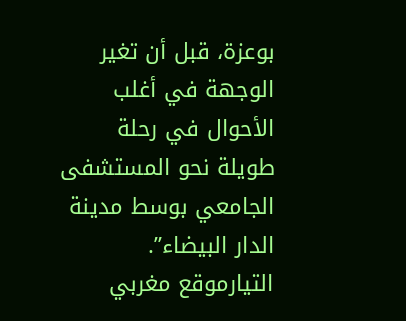بوعزة، قبل أن تغير الوجهة في أغلب الأحوال في رحلة طويلة نحو المستشفى الجامعي بوسط مدينة الدار البيضاء”.
التيارموقع مغربي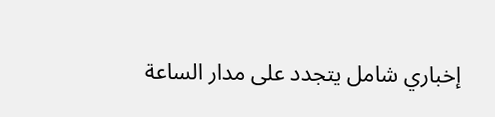إخباري شامل يتجدد على مدار الساعة